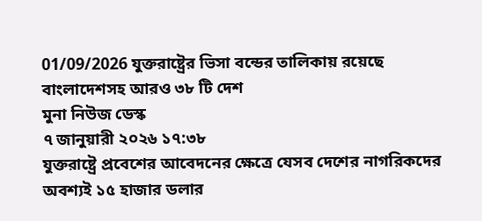01/09/2026 যুক্তরাষ্ট্রের ভিসা বন্ডের তালিকায় রয়েছে বাংলাদেশসহ আরও ৩৮ টি দেশ
মুনা নিউজ ডেস্ক
৭ জানুয়ারী ২০২৬ ১৭:৩৮
যুক্তরাষ্ট্রে প্রবেশের আবেদনের ক্ষেত্রে যেসব দেশের নাগরিকদের অবশ্যই ১৫ হাজার ডলার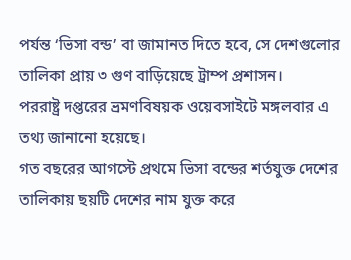পর্যন্ত ‘ভিসা বন্ড’ বা জামানত দিতে হবে, সে দেশগুলোর তালিকা প্রায় ৩ গুণ বাড়িয়েছে ট্রাম্প প্রশাসন।
পররাষ্ট্র দপ্তরের ভ্রমণবিষয়ক ওয়েবসাইটে মঙ্গলবার এ তথ্য জানানো হয়েছে।
গত বছরের আগস্টে প্রথমে ভিসা বন্ডের শর্তযুক্ত দেশের তালিকায় ছয়টি দেশের নাম যুক্ত করে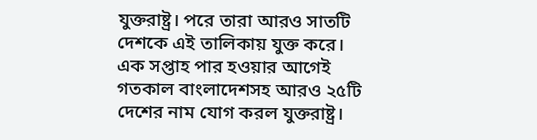যুক্তরাষ্ট্র। পরে তারা আরও সাতটি দেশকে এই তালিকায় যুক্ত করে। এক সপ্তাহ পার হওয়ার আগেই গতকাল বাংলাদেশসহ আরও ২৫টি দেশের নাম যোগ করল যুক্তরাষ্ট্র।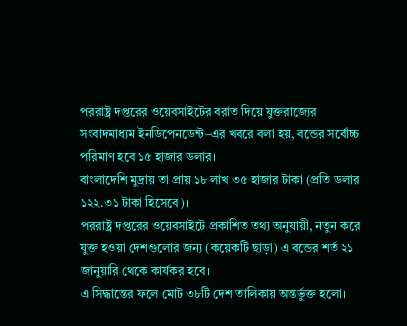পররাষ্ট্র দপ্তরের ওয়েবসাইটের বরাত দিয়ে যুক্তরাজ্যের সংবাদমাধ্যম ইনডিপেনডেন্ট–এর খবরে বলা হয়, বন্ডের সর্বোচ্চ পরিমাণ হবে ১৫ হাজার ডলার।
বাংলাদেশি মুদ্রায় তা প্রায় ১৮ লাখ ৩৫ হাজার টাকা (প্রতি ডলার ১২২.৩১ টাকা হিসেবে)।
পররাষ্ট্র দপ্তরের ওয়েবসাইটে প্রকাশিত তথ্য অনুযায়ী, নতুন করে যুক্ত হওয়া দেশগুলোর জন্য (কয়েকটি ছাড়া) এ বন্ডের শর্ত ২১ জানুয়ারি থেকে কার্যকর হবে।
এ সিদ্ধান্তের ফলে মোট ৩৮টি দেশ তালিকায় অন্তর্ভুক্ত হলো।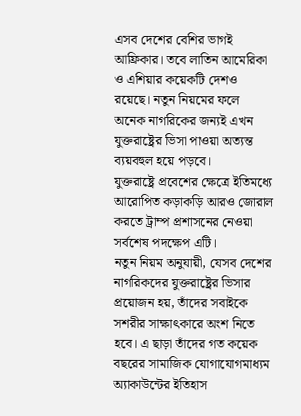এসব দেশের বেশির ভাগই আফ্রিকার। তবে লাতিন আমেরিকা ও এশিয়ার কয়েকটি দেশও রয়েছে। নতুন নিয়মের ফলে অনেক নাগরিকের জন্যই এখন যুক্তরাষ্ট্রের ভিসা পাওয়া অত্যন্ত ব্যয়বহুল হয়ে পড়বে।
যুক্তরাষ্ট্রে প্রবেশের ক্ষেত্রে ইতিমধ্যে আরোপিত কড়াকড়ি আরও জোরাল করতে ট্রাম্প প্রশাসনের নেওয়া সর্বশেষ পদক্ষেপ এটি।
নতুন নিয়ম অনুযায়ী, যেসব দেশের নাগরিকদের যুক্তরাষ্ট্রের ভিসার প্রয়োজন হয়, তাঁদের সবাইকে সশরীর সাক্ষাৎকারে অংশ নিতে হবে। এ ছাড়া তাঁদের গত কয়েক বছরের সামাজিক যোগাযোগমাধ্যম অ্যাকাউন্টের ইতিহাস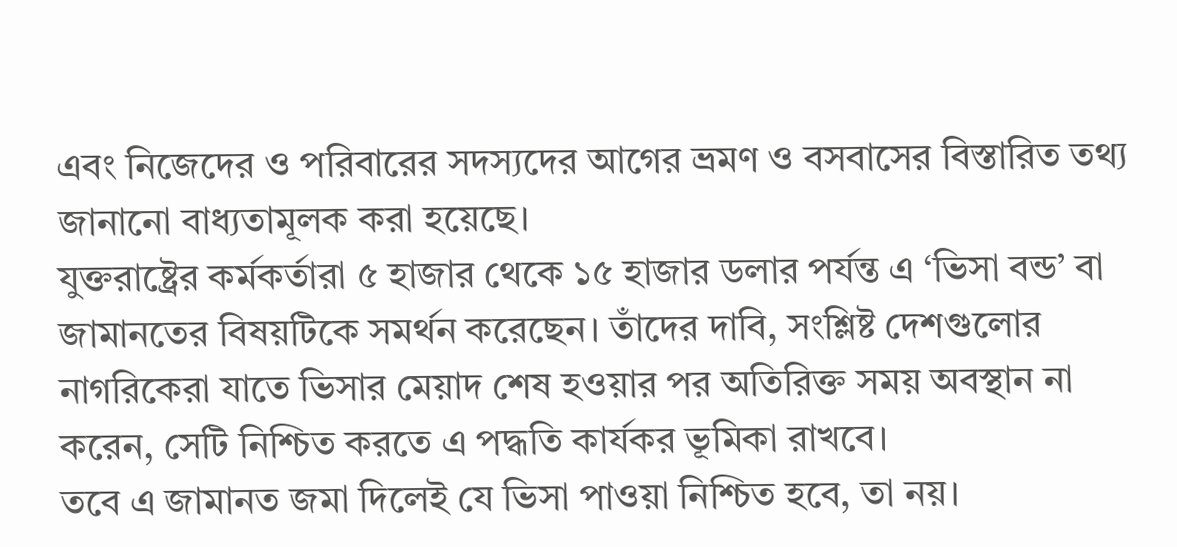এবং নিজেদের ও পরিবারের সদস্যদের আগের ভ্রমণ ও বসবাসের বিস্তারিত তথ্য জানানো বাধ্যতামূলক করা হয়েছে।
যুক্তরাষ্ট্রের কর্মকর্তারা ৫ হাজার থেকে ১৫ হাজার ডলার পর্যন্ত এ ‘ভিসা বন্ড’ বা জামানতের বিষয়টিকে সমর্থন করেছেন। তাঁদের দাবি, সংশ্লিষ্ট দেশগুলোর নাগরিকেরা যাতে ভিসার মেয়াদ শেষ হওয়ার পর অতিরিক্ত সময় অবস্থান না করেন, সেটি নিশ্চিত করতে এ পদ্ধতি কার্যকর ভূমিকা রাখবে।
তবে এ জামানত জমা দিলেই যে ভিসা পাওয়া নিশ্চিত হবে, তা নয়।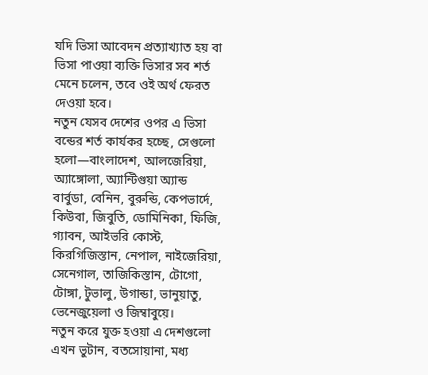যদি ভিসা আবেদন প্রত্যাখ্যাত হয় বা ভিসা পাওয়া ব্যক্তি ভিসার সব শর্ত মেনে চলেন, তবে ওই অর্থ ফেরত দেওয়া হবে।
নতুন যেসব দেশের ওপর এ ভিসা বন্ডের শর্ত কার্যকর হচ্ছে, সেগুলো হলো—বাংলাদেশ, আলজেরিয়া, অ্যাঙ্গোলা, অ্যান্টিগুয়া অ্যান্ড বার্বুডা, বেনিন, বুরুন্ডি, কেপভার্দে, কিউবা, জিবুতি, ডোমিনিকা, ফিজি, গ্যাবন, আইভরি কোস্ট, কিরগিজিস্তান, নেপাল, নাইজেরিয়া, সেনেগাল, তাজিকিস্তান, টোগো, টোঙ্গা, টুভালু, উগান্ডা, ভানুয়াতু, ভেনেজুয়েলা ও জিম্বাবুয়ে।
নতুন করে যুক্ত হওয়া এ দেশগুলো এখন ভুটান, বতসোয়ানা, মধ্য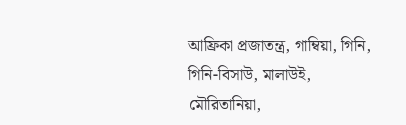আফ্রিকা প্রজাতন্ত্র, গাম্বিয়া, গিনি, গিনি-বিসাউ, মালাউই, মৌরিতানিয়া,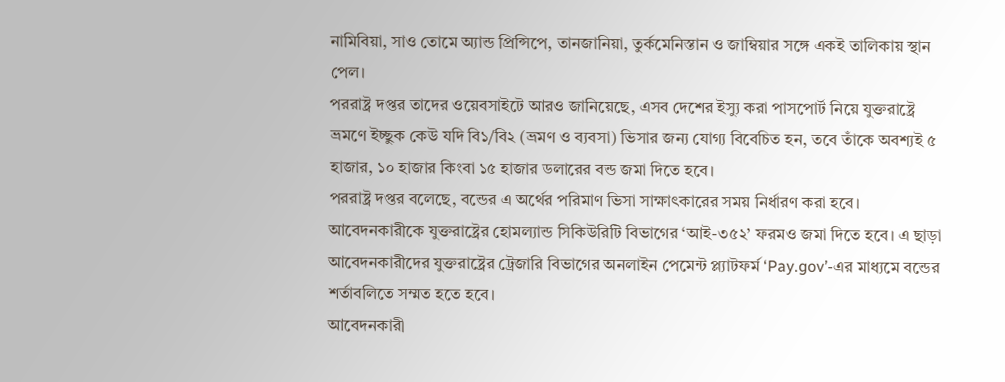নামিবিয়া, সাও তোমে অ্যান্ড প্রিন্সিপে, তানজানিয়া, তুর্কমেনিস্তান ও জাম্বিয়ার সঙ্গে একই তালিকায় স্থান পেল।
পররাষ্ট্র দপ্তর তাদের ওয়েবসাইটে আরও জানিয়েছে, এসব দেশের ইস্যু করা পাসপোর্ট নিয়ে যুক্তরাষ্ট্রে ভ্রমণে ইচ্ছুক কেউ যদি বি১/বি২ (ভ্রমণ ও ব্যবসা) ভিসার জন্য যোগ্য বিবেচিত হন, তবে তাঁকে অবশ্যই ৫ হাজার, ১০ হাজার কিংবা ১৫ হাজার ডলারের বন্ড জমা দিতে হবে।
পররাষ্ট্র দপ্তর বলেছে, বন্ডের এ অর্থের পরিমাণ ভিসা সাক্ষাৎকারের সময় নির্ধারণ করা হবে। আবেদনকারীকে যুক্তরাষ্ট্রের হোমল্যান্ড সিকিউরিটি বিভাগের ‘আই-৩৫২’ ফরমও জমা দিতে হবে। এ ছাড়া আবেদনকারীদের যুক্তরাষ্ট্রের ট্রেজারি বিভাগের অনলাইন পেমেন্ট প্ল্যাটফর্ম ‘Pay.gov’-এর মাধ্যমে বন্ডের শর্তাবলিতে সম্মত হতে হবে।
আবেদনকারী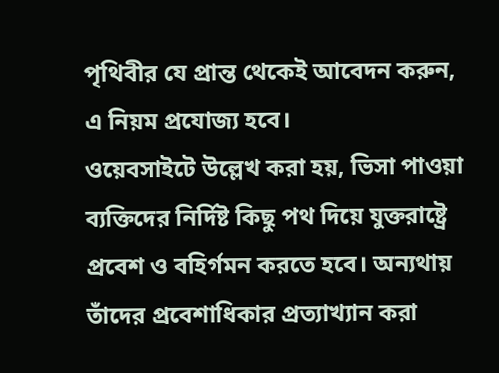পৃথিবীর যে প্রান্ত থেকেই আবেদন করুন, এ নিয়ম প্রযোজ্য হবে।
ওয়েবসাইটে উল্লেখ করা হয়, ভিসা পাওয়া ব্যক্তিদের নির্দিষ্ট কিছু পথ দিয়ে যুক্তরাষ্ট্রে প্রবেশ ও বহির্গমন করতে হবে। অন্যথায় তাঁদের প্রবেশাধিকার প্রত্যাখ্যান করা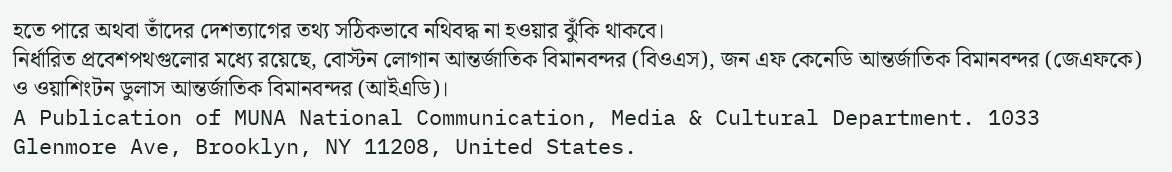হতে পারে অথবা তাঁদের দেশত্যাগের তথ্য সঠিকভাবে নথিবদ্ধ না হওয়ার ঝুঁকি থাকবে।
নির্ধারিত প্রবেশপথগুলোর মধ্যে রয়েছে, বোস্টন লোগান আন্তর্জাতিক বিমানবন্দর (বিওএস), জন এফ কেনেডি আন্তর্জাতিক বিমানবন্দর (জেএফকে) ও ওয়াশিংটন ডুলাস আন্তর্জাতিক বিমানবন্দর (আইএডি)।
A Publication of MUNA National Communication, Media & Cultural Department. 1033 Glenmore Ave, Brooklyn, NY 11208, United States.